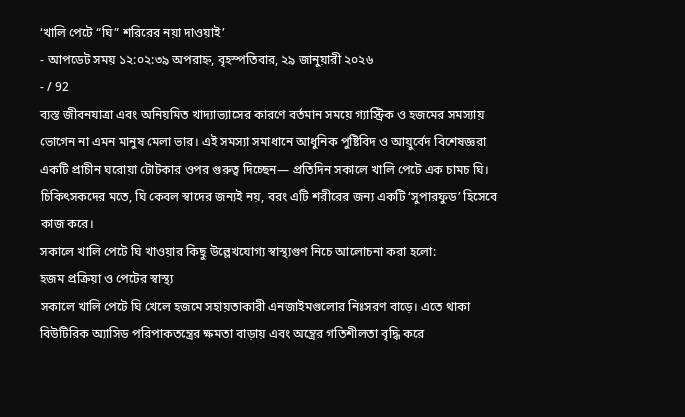‘খালি পেটে “ঘি” শরিরের নয়া দাওয়াই’
- আপডেট সময় ১২:০২:৩৯ অপরাহ্ন, বৃহস্পতিবার, ২৯ জানুয়ারী ২০২৬
- / 92
ব্যস্ত জীবনযাত্রা এবং অনিয়মিত খাদ্যাভ্যাসের কারণে বর্তমান সময়ে গ্যাস্ট্রিক ও হজমের সমস্যায় ভোগেন না এমন মানুষ মেলা ভার। এই সমস্যা সমাধানে আধুনিক পুষ্টিবিদ ও আয়ুর্বেদ বিশেষজ্ঞরা একটি প্রাচীন ঘরোয়া টোটকার ওপর গুরুত্ব দিচ্ছেন— প্রতিদিন সকালে খালি পেটে এক চামচ ঘি। চিকিৎসকদের মতে, ঘি কেবল স্বাদের জন্যই নয়, বরং এটি শরীরের জন্য একটি ‘সুপারফুড’ হিসেবে কাজ করে।
সকালে খালি পেটে ঘি খাওয়ার কিছু উল্লেখযোগ্য স্বাস্থ্যগুণ নিচে আলোচনা করা হলো:
হজম প্রক্রিয়া ও পেটের স্বাস্থ্য
সকালে খালি পেটে ঘি খেলে হজমে সহায়তাকারী এনজাইমগুলোর নিঃসরণ বাড়ে। এতে থাকা বিউটিরিক অ্যাসিড পরিপাকতন্ত্রের ক্ষমতা বাড়ায় এবং অন্ত্রের গতিশীলতা বৃদ্ধি করে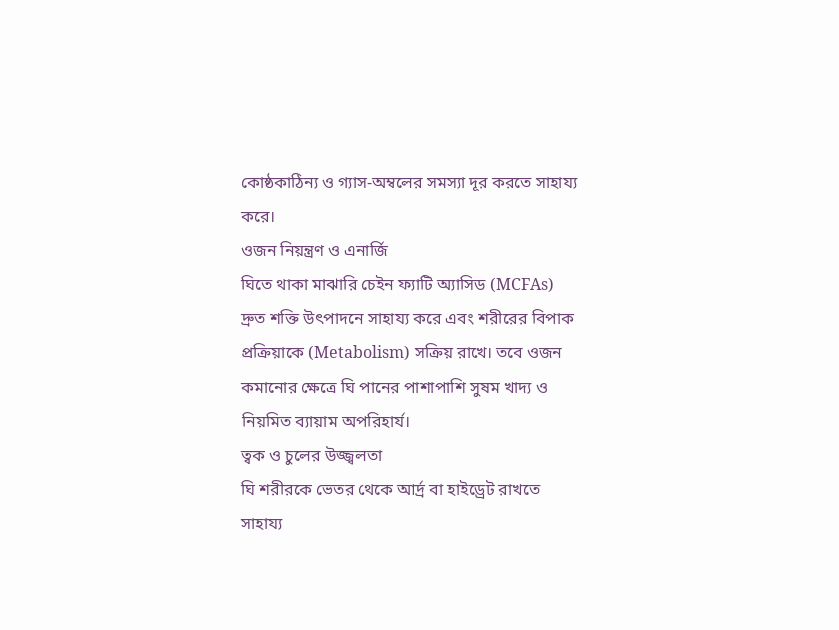কোষ্ঠকাঠিন্য ও গ্যাস-অম্বলের সমস্যা দূর করতে সাহায্য করে।
ওজন নিয়ন্ত্রণ ও এনার্জি
ঘিতে থাকা মাঝারি চেইন ফ্যাটি অ্যাসিড (MCFAs) দ্রুত শক্তি উৎপাদনে সাহায্য করে এবং শরীরের বিপাক প্রক্রিয়াকে (Metabolism) সক্রিয় রাখে। তবে ওজন কমানোর ক্ষেত্রে ঘি পানের পাশাপাশি সুষম খাদ্য ও নিয়মিত ব্যায়াম অপরিহার্য।
ত্বক ও চুলের উজ্জ্বলতা
ঘি শরীরকে ভেতর থেকে আর্দ্র বা হাইড্রেট রাখতে সাহায্য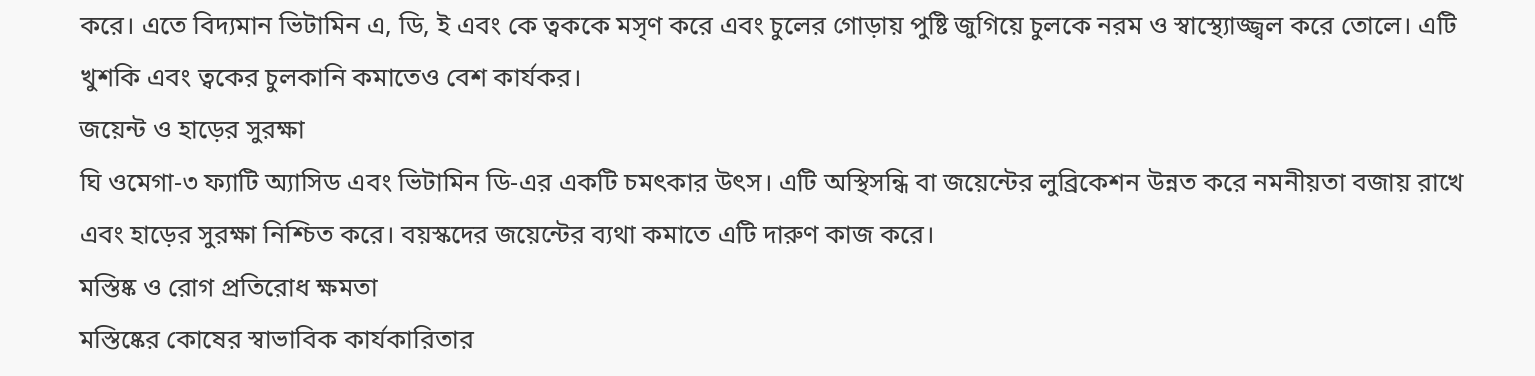করে। এতে বিদ্যমান ভিটামিন এ, ডি, ই এবং কে ত্বককে মসৃণ করে এবং চুলের গোড়ায় পুষ্টি জুগিয়ে চুলকে নরম ও স্বাস্থ্যোজ্জ্বল করে তোলে। এটি খুশকি এবং ত্বকের চুলকানি কমাতেও বেশ কার্যকর।
জয়েন্ট ও হাড়ের সুরক্ষা
ঘি ওমেগা-৩ ফ্যাটি অ্যাসিড এবং ভিটামিন ডি-এর একটি চমৎকার উৎস। এটি অস্থিসন্ধি বা জয়েন্টের লুব্রিকেশন উন্নত করে নমনীয়তা বজায় রাখে এবং হাড়ের সুরক্ষা নিশ্চিত করে। বয়স্কদের জয়েন্টের ব্যথা কমাতে এটি দারুণ কাজ করে।
মস্তিষ্ক ও রোগ প্রতিরোধ ক্ষমতা
মস্তিষ্কের কোষের স্বাভাবিক কার্যকারিতার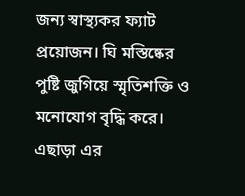জন্য স্বাস্থ্যকর ফ্যাট প্রয়োজন। ঘি মস্তিষ্কের পুষ্টি জুগিয়ে স্মৃতিশক্তি ও মনোযোগ বৃদ্ধি করে। এছাড়া এর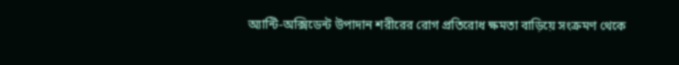অ্যান্টি-অক্সিডেন্ট উপাদান শরীরের রোগ প্রতিরোধ ক্ষমতা বাড়িয়ে সংক্রমণ থেকে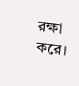রক্ষা করে।